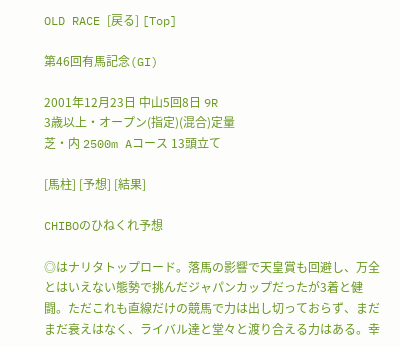OLD RACE [戻る] [Top]

第46回有馬記念(GI)

2001年12月23日 中山5回8日 9R
3歳以上・オープン(指定)(混合)定量
芝・内 2500m Aコース 13頭立て

[馬柱] [予想] [結果]

CHIBOのひねくれ予想

◎はナリタトップロード。落馬の影響で天皇賞も回避し、万全とはいえない態勢で挑んだジャパンカップだったが3着と健闘。ただこれも直線だけの競馬で力は出し切っておらず、まだまだ衰えはなく、ライバル達と堂々と渡り合える力はある。幸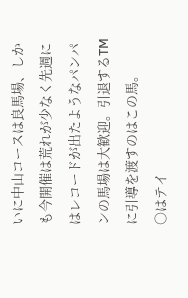いに中山コースは良馬場、しかも今開催は荒れが少なく先週にはレコードが出たようなパンパンの馬場は大歓迎。引退するTMに引導を渡すのはこの馬。
○はテイ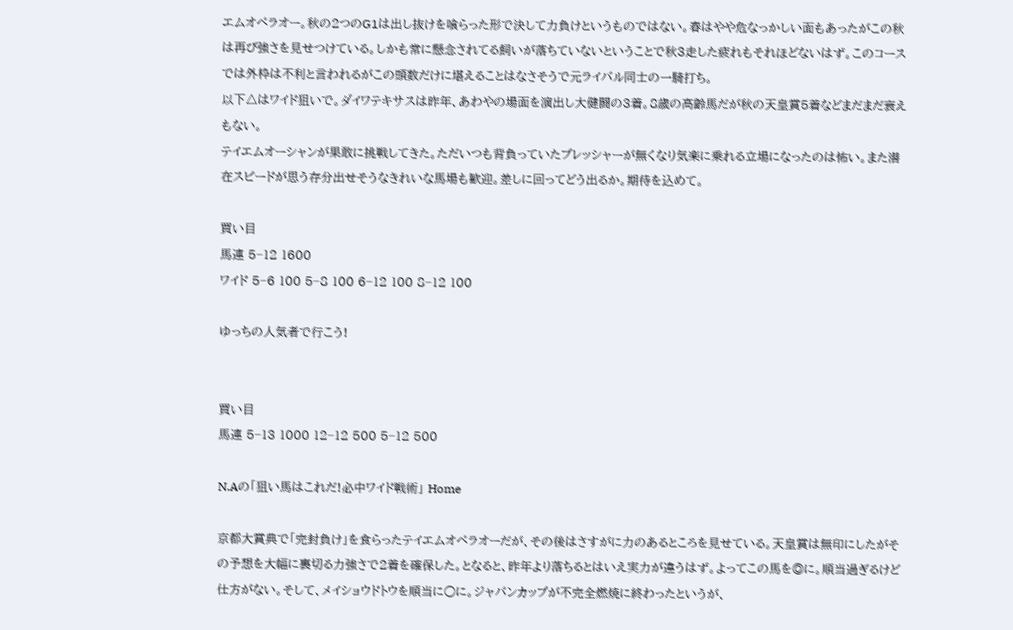エムオペラオー。秋の2つのG1は出し抜けを喰らった形で決して力負けというものではない。春はやや危なっかしい面もあったがこの秋は再び強さを見せつけている。しかも常に懸念されてる飼いが落ちていないということで秋3走した疲れもそれほどないはず。このコースでは外枠は不利と言われるがこの頭数だけに堪えることはなさそうで元ライバル同士の一騎打ち。
以下△はワイド狙いで。ダイワテキサスは昨年、あわやの場面を演出し大健闘の3着。8歳の高齢馬だが秋の天皇賞5着などまだまだ衰えもない。
テイエムオーシャンが果敢に挑戦してきた。ただいつも背負っていたプレッシャーが無くなり気楽に乗れる立場になったのは怖い。また潜在スピードが思う存分出せそうなきれいな馬場も歓迎。差しに回ってどう出るか。期待を込めて。

買い目
馬連 5−12 1600
ワイド 5−6 100 5−8 100 6−12 100 8−12 100

ゆっちの人気者で行こう!


買い目
馬連 5−13 1000 12−12 500 5−12 500

N.Aの「狙い馬はこれだ!必中ワイド戦術」 Home

京都大賞典で「完封負け」を食らったテイエムオペラオーだが、その後はさすがに力のあるところを見せている。天皇賞は無印にしたがその予想を大幅に裏切る力強さで2着を確保した。となると、昨年より落ちるとはいえ実力が違うはず。よってこの馬を◎に。順当過ぎるけど仕方がない。そして、メイショウドトウを順当に○に。ジャパンカップが不完全燃焼に終わったというが、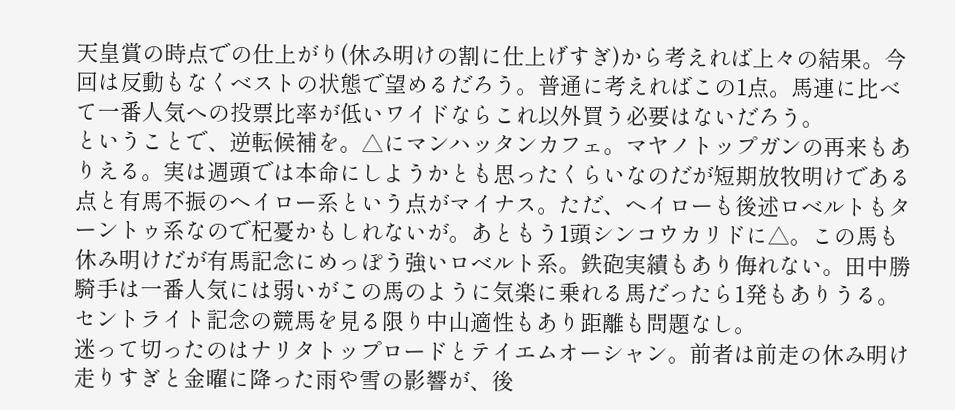天皇賞の時点での仕上がり(休み明けの割に仕上げすぎ)から考えれば上々の結果。今回は反動もなくベストの状態で望めるだろう。普通に考えればこの1点。馬連に比べて一番人気への投票比率が低いワイドならこれ以外買う必要はないだろう。
ということで、逆転候補を。△にマンハッタンカフェ。マヤノトップガンの再来もありえる。実は週頭では本命にしようかとも思ったくらいなのだが短期放牧明けである点と有馬不振のヘイロー系という点がマイナス。ただ、ヘイローも後述ロベルトもターントゥ系なので杞憂かもしれないが。あともう1頭シンコウカリドに△。この馬も休み明けだが有馬記念にめっぽう強いロベルト系。鉄砲実績もあり侮れない。田中勝騎手は一番人気には弱いがこの馬のように気楽に乗れる馬だったら1発もありうる。セントライト記念の競馬を見る限り中山適性もあり距離も問題なし。
迷って切ったのはナリタトップロードとテイエムオーシャン。前者は前走の休み明け走りすぎと金曜に降った雨や雪の影響が、後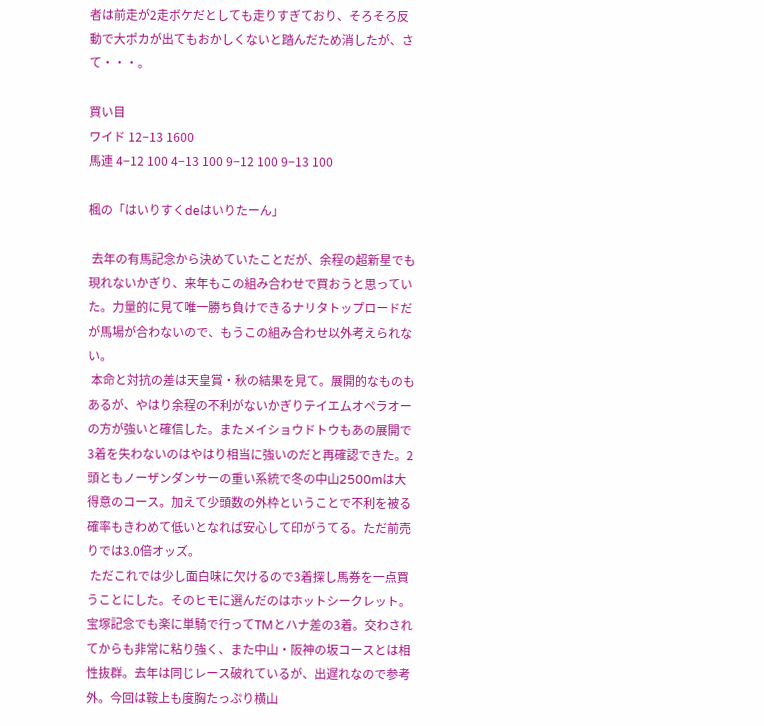者は前走が2走ボケだとしても走りすぎており、そろそろ反動で大ポカが出てもおかしくないと踏んだため消したが、さて・・・。

買い目
ワイド 12−13 1600
馬連 4−12 100 4−13 100 9−12 100 9−13 100

楓の「はいりすくdeはいりたーん」

 去年の有馬記念から決めていたことだが、余程の超新星でも現れないかぎり、来年もこの組み合わせで買おうと思っていた。力量的に見て唯一勝ち負けできるナリタトップロードだが馬場が合わないので、もうこの組み合わせ以外考えられない。
 本命と対抗の差は天皇賞・秋の結果を見て。展開的なものもあるが、やはり余程の不利がないかぎりテイエムオペラオーの方が強いと確信した。またメイショウドトウもあの展開で3着を失わないのはやはり相当に強いのだと再確認できた。2頭ともノーザンダンサーの重い系統で冬の中山2500mは大得意のコース。加えて少頭数の外枠ということで不利を被る確率もきわめて低いとなれば安心して印がうてる。ただ前売りでは3.0倍オッズ。
 ただこれでは少し面白味に欠けるので3着探し馬券を一点買うことにした。そのヒモに選んだのはホットシークレット。宝塚記念でも楽に単騎で行ってTMとハナ差の3着。交わされてからも非常に粘り強く、また中山・阪神の坂コースとは相性抜群。去年は同じレース破れているが、出遅れなので参考外。今回は鞍上も度胸たっぷり横山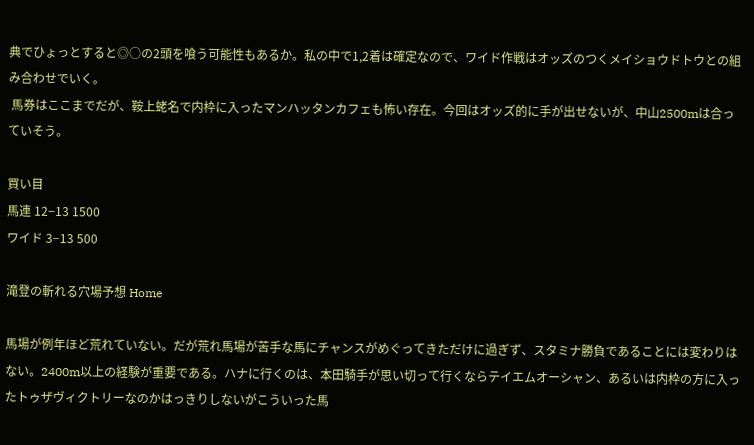典でひょっとすると◎○の2頭を喰う可能性もあるか。私の中で1,2着は確定なので、ワイド作戦はオッズのつくメイショウドトウとの組み合わせでいく。
 馬券はここまでだが、鞍上蛯名で内枠に入ったマンハッタンカフェも怖い存在。今回はオッズ的に手が出せないが、中山2500mは合っていそう。

買い目
馬連 12−13 1500
ワイド 3−13 500

滝登の斬れる穴場予想 Home

馬場が例年ほど荒れていない。だが荒れ馬場が苦手な馬にチャンスがめぐってきただけに過ぎず、スタミナ勝負であることには変わりはない。2400m以上の経験が重要である。ハナに行くのは、本田騎手が思い切って行くならテイエムオーシャン、あるいは内枠の方に入ったトゥザヴィクトリーなのかはっきりしないがこういった馬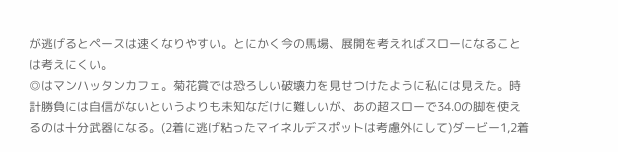が逃げるとペースは速くなりやすい。とにかく今の馬場、展開を考えればスローになることは考えにくい。
◎はマンハッタンカフェ。菊花賞では恐ろしい破壊力を見せつけたように私には見えた。時計勝負には自信がないというよりも未知なだけに難しいが、あの超スローで34.0の脚を使えるのは十分武器になる。(2着に逃げ粘ったマイネルデスポットは考慮外にして)ダービー1,2着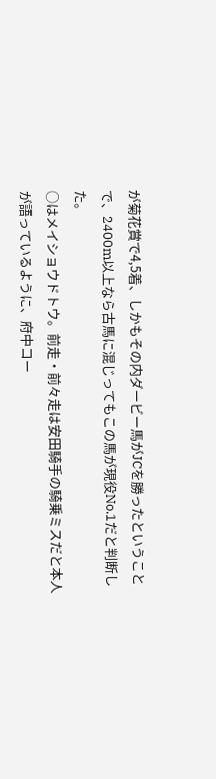が菊花賞で4,5着、しかもその内ダービー馬がJCを勝ったということで、2400m以上なら古馬に混じってもこの馬が現役No.1だと判断した。
○はメイショウドトウ。前走・前々走は安田騎手の騎乗ミスだと本人が語っているように、府中コー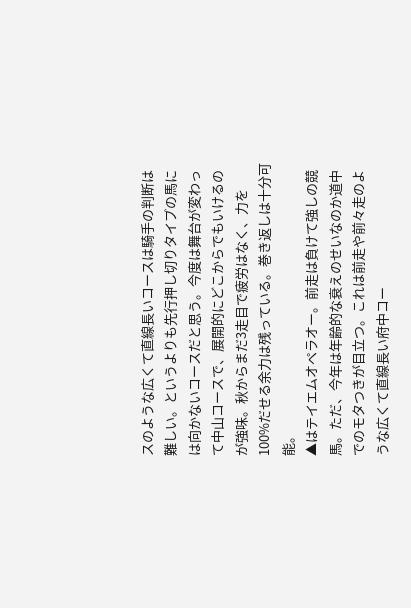スのような広くて直線長いコースは騎手の判断は難しい。というよりも先行押し切りタイプの馬には向かないコースだと思う。今度は舞台が変わって中山コースで、展開的にどこからでもいけるのが強味。秋からまだ3走目で疲労はなく、力を100%だせる余力は残っている。巻き返しは十分可能。
▲はテイエムオペラオー。前走は負けて強しの競馬。ただ、今年は年齢的な衰えのせいなのか道中でのモタつきが目立つ。これは前走や前々走のような広くて直線長い府中コー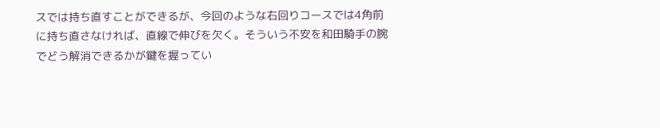スでは持ち直すことができるが、今回のような右回りコースでは4角前に持ち直さなければ、直線で伸びを欠く。そういう不安を和田騎手の腕でどう解消できるかが鍵を握ってい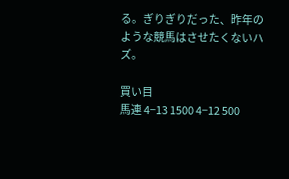る。ぎりぎりだった、昨年のような競馬はさせたくないハズ。

買い目
馬連 4−13 1500 4−12 500